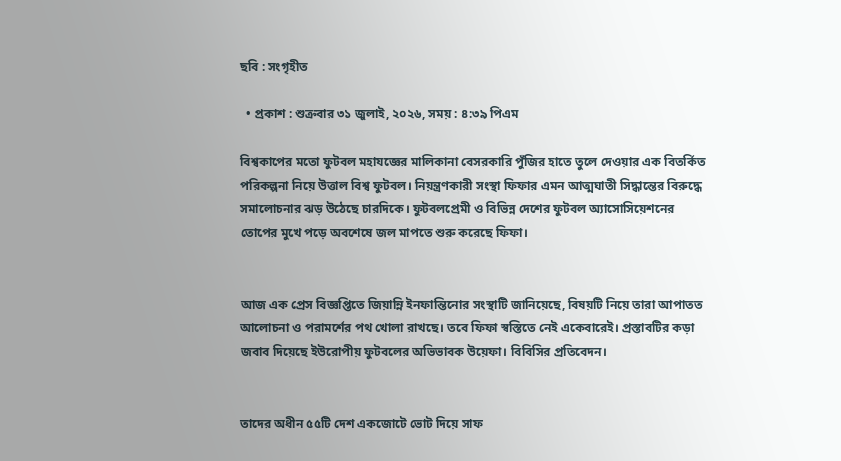ছবি : সংগৃহীত

  • প্রকাশ : শুক্রবার ৩১ জুলাই, ২০২৬, সময় : ৪:৩৯ পিএম

বিশ্বকাপের মতো ফুটবল মহাযজ্ঞের মালিকানা বেসরকারি পুঁজির হাতে তুলে দেওয়ার এক বিতর্কিত পরিকল্পনা নিয়ে উত্তাল বিশ্ব ফুটবল। নিয়ন্ত্রণকারী সংস্থা ফিফার এমন আত্মঘাতী সিদ্ধান্তের বিরুদ্ধে সমালোচনার ঝড় উঠেছে চারদিকে। ফুটবলপ্রেমী ও বিভিন্ন দেশের ফুটবল অ্যাসোসিয়েশনের তোপের মুখে পড়ে অবশেষে জল মাপতে শুরু করেছে ফিফা।


আজ এক প্রেস বিজ্ঞপ্তিতে জিয়ান্নি ইনফান্তিনোর সংস্থাটি জানিয়েছে, বিষয়টি নিয়ে তারা আপাতত আলোচনা ও পরামর্শের পথ খোলা রাখছে। তবে ফিফা স্বস্তিতে নেই একেবারেই। প্রস্তাবটির কড়া জবাব দিয়েছে ইউরোপীয় ফুটবলের অভিভাবক উয়েফা। বিবিসির প্রতিবেদন।


তাদের অধীন ৫৫টি দেশ একজোটে ভোট দিয়ে সাফ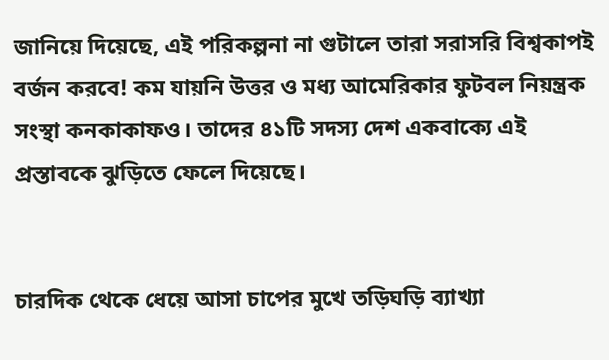জানিয়ে দিয়েছে, এই পরিকল্পনা না গুটালে তারা সরাসরি বিশ্বকাপই বর্জন করবে! কম যায়নি উত্তর ও মধ্য আমেরিকার ফুটবল নিয়ন্ত্রক সংস্থা কনকাকাফও। তাদের ৪১টি সদস্য দেশ একবাক্যে এই প্রস্তাবকে ঝুড়িতে ফেলে দিয়েছে।


চারদিক থেকে ধেয়ে আসা চাপের মুখে তড়িঘড়ি ব্যাখ্যা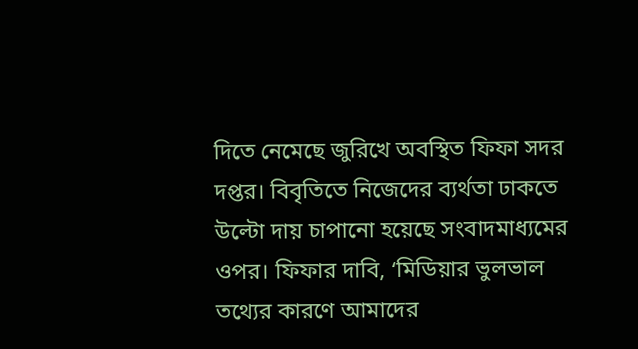দিতে নেমেছে জুরিখে অবস্থিত ফিফা সদর দপ্তর। বিবৃতিতে নিজেদের ব্যর্থতা ঢাকতে উল্টো দায় চাপানো হয়েছে সংবাদমাধ্যমের ওপর। ফিফার দাবি, ‘মিডিয়ার ভুলভাল তথ্যের কারণে আমাদের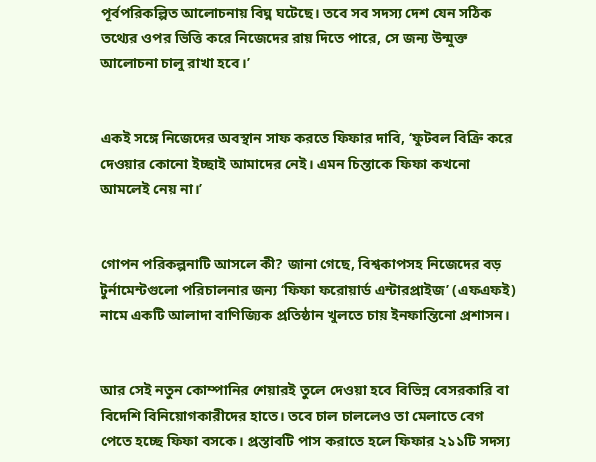পূর্বপরিকল্পিত আলোচনায় বিঘ্ন ঘটেছে। তবে সব সদস্য দেশ যেন সঠিক তথ্যের ওপর ভিত্তি করে নিজেদের রায় দিতে পারে, সে জন্য উন্মুক্ত আলোচনা চালু রাখা হবে।’


একই সঙ্গে নিজেদের অবস্থান সাফ করতে ফিফার দাবি, ‘ফুটবল বিক্রি করে দেওয়ার কোনো ইচ্ছাই আমাদের নেই। এমন চিন্তাকে ফিফা কখনো আমলেই নেয় না।’


গোপন পরিকল্পনাটি আসলে কী? জানা গেছে, বিশ্বকাপসহ নিজেদের বড় টুর্নামেন্টগুলো পরিচালনার জন্য ‘ফিফা ফরোয়ার্ড এন্টারপ্রাইজ’ (এফএফই) নামে একটি আলাদা বাণিজ্যিক প্রতিষ্ঠান খুলতে চায় ইনফান্তিনো প্রশাসন।


আর সেই নতুন কোম্পানির শেয়ারই তুলে দেওয়া হবে বিভিন্ন বেসরকারি বা বিদেশি বিনিয়োগকারীদের হাতে। তবে চাল চাললেও তা মেলাতে বেগ পেতে হচ্ছে ফিফা বসকে। প্রস্তাবটি পাস করাতে হলে ফিফার ২১১টি সদস্য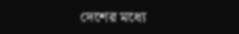দেশের মধ্যে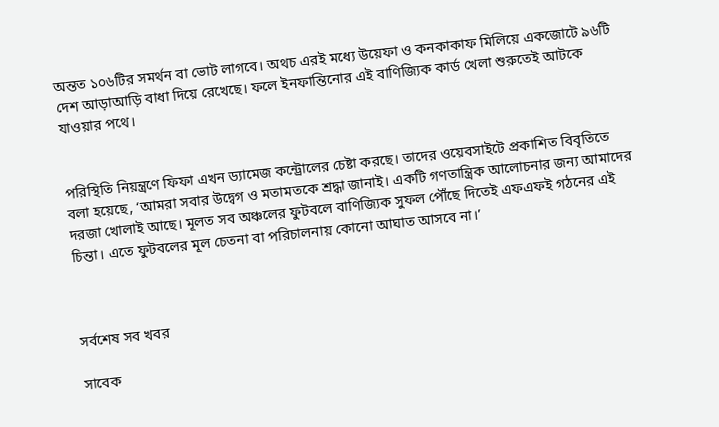অন্তত ১০৬টির সমর্থন বা ভোট লাগবে। অথচ এরই মধ্যে উয়েফা ও কনকাকাফ মিলিয়ে একজোটে ৯৬টি দেশ আড়াআড়ি বাধা দিয়ে রেখেছে। ফলে ইনফান্তিনোর এই বাণিজ্যিক কার্ড খেলা শুরুতেই আটকে যাওয়ার পথে।


পরিস্থিতি নিয়ন্ত্রণে ফিফা এখন ড্যামেজ কন্ট্রোলের চেষ্টা করছে। তাদের ওয়েবসাইটে প্রকাশিত বিবৃতিতে বলা হয়েছে, ‘আমরা সবার উদ্বেগ ও মতামতকে শ্রদ্ধা জানাই। একটি গণতান্ত্রিক আলোচনার জন্য আমাদের দরজা খোলাই আছে। মূলত সব অঞ্চলের ফুটবলে বাণিজ্যিক সুফল পৌঁছে দিতেই এফএফই গঠনের এই চিন্তা। এতে ফুটবলের মূল চেতনা বা পরিচালনায় কোনো আঘাত আসবে না।’



সর্বশেষ সব খবর

সাবেক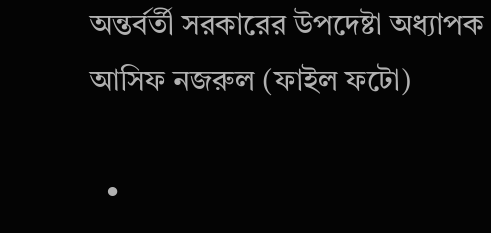অন্তর্বর্তী সরকারের উপদেষ্টা অধ্যাপক আসিফ নজরুল (ফাইল ফটো)

  •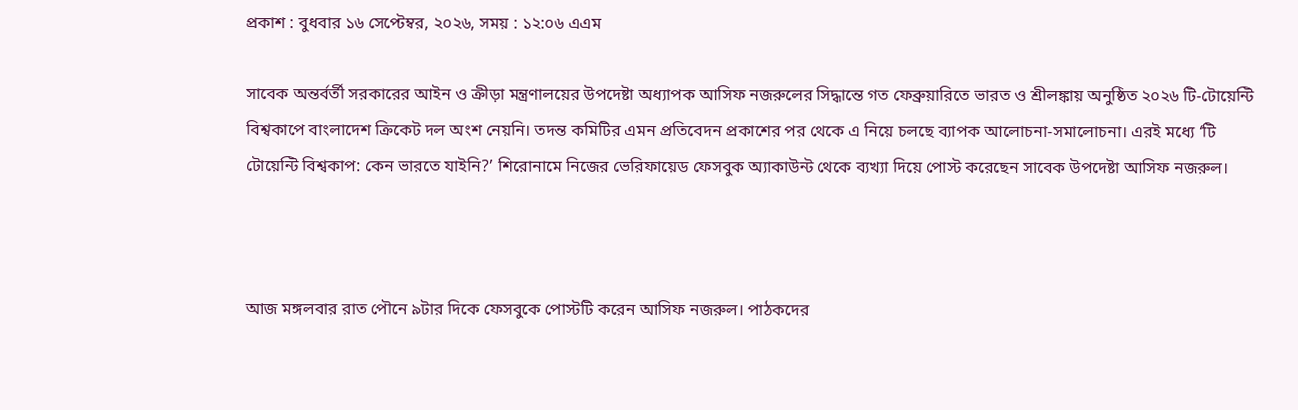প্রকাশ : বুধবার ১৬ সেপ্টেম্বর, ২০২৬, সময় : ১২:০৬ এএম

সাবেক অন্তর্বর্তী সরকারের আইন ও ক্রীড়া মন্ত্রণালয়ের উপদেষ্টা অধ্যাপক আসিফ নজরুলের সিদ্ধান্তে গত ফেব্রুয়ারিতে ভারত ও শ্রীলঙ্কায় অনুষ্ঠিত ২০২৬ টি-টোয়েন্টি বিশ্বকাপে বাংলাদেশ ক্রিকেট দল অংশ নেয়নি। তদন্ত কমিটির এমন প্রতিবেদন প্রকাশের পর থেকে এ নিয়ে চলছে ব্যাপক আলোচনা-সমালোচনা। এরই মধ্যে ‘টি টোয়েন্টি বিশ্বকাপ: কেন ভারতে যাইনি?’ শিরোনামে নিজের ভেরিফায়েড ফেসবুক অ্যাকাউন্ট থেকে ব্যখ্যা দিয়ে পোস্ট করেছেন সাবেক উপদেষ্টা আসিফ নজরুল।



আজ মঙ্গলবার রাত পৌনে ৯টার দিকে ফেসবুকে পোস্টটি করেন আসিফ নজরুল। পাঠকদের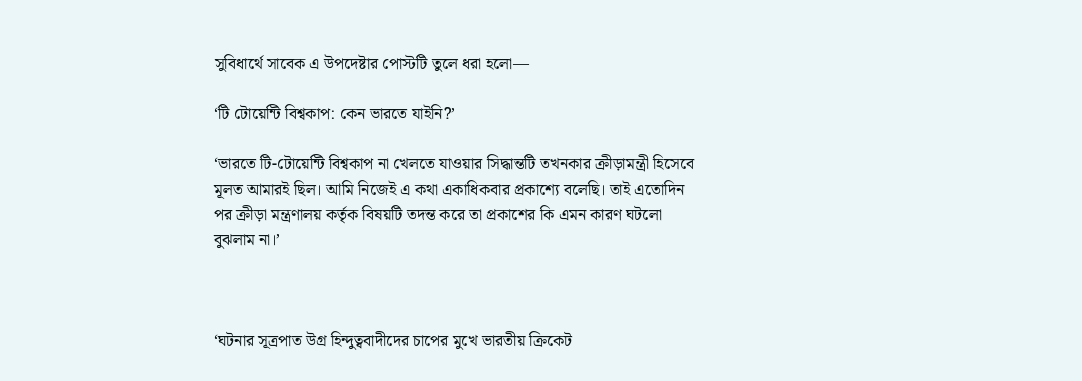সুবিধার্থে সাবেক এ উপদেষ্টার পোস্টটি তুলে ধরা হলো—

‘টি টোয়েন্টি বিশ্বকাপ: কেন ভারতে যাইনি?’

‘ভারতে টি-টোয়েন্টি বিশ্বকাপ না খেলতে যাওয়ার সিদ্ধান্তটি তখনকার ক্রীড়ামন্ত্রী হিসেবে মূলত আমারই ছিল। আমি নিজেই এ কথা একাধিকবার প্রকাশ্যে বলেছি। তাই এতোদিন পর ক্রীড়া মন্ত্রণালয় কর্তৃক বিষয়টি তদন্ত করে তা প্রকাশের কি এমন কারণ ঘটলো বুঝলাম না।’



‘ঘটনার সূত্রপাত উগ্র হিন্দুত্ববাদীদের চাপের মুখে ভারতীয় ক্রিকেট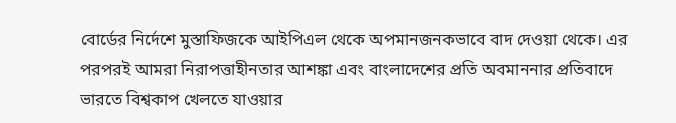বোর্ডের নির্দেশে মুস্তাফিজকে আইপিএল থেকে অপমানজনকভাবে বাদ দেওয়া থেকে। এর পরপরই আমরা নিরাপত্তাহীনতার আশঙ্কা এবং বাংলাদেশের প্রতি অবমাননার প্রতিবাদে ভারতে বিশ্বকাপ খেলতে যাওয়ার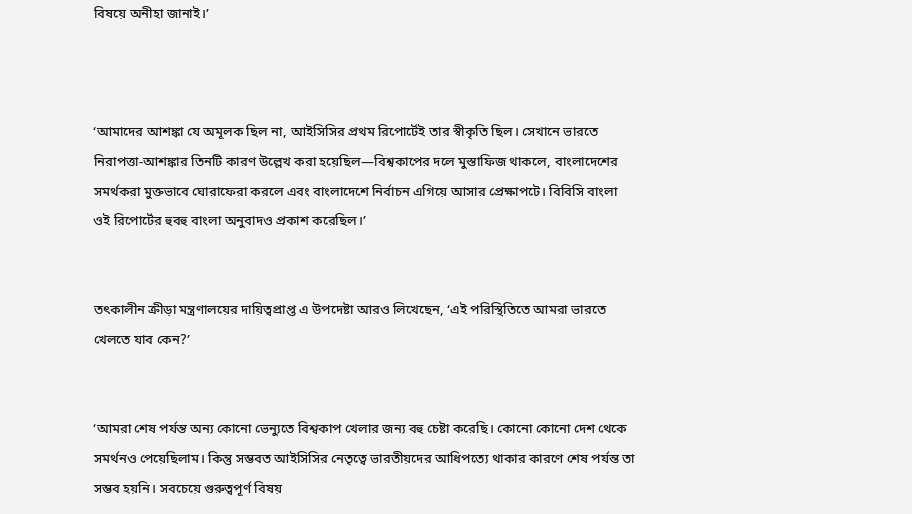বিষয়ে অনীহা জানাই।’



‘আমাদের আশঙ্কা যে অমূলক ছিল না, আইসিসির প্রথম রিপোর্টেই তার স্বীকৃতি ছিল। সেখানে ভারতে নিরাপত্তা-আশঙ্কার তিনটি কারণ উল্লেখ করা হয়েছিল—বিশ্বকাপের দলে মুস্তাফিজ থাকলে, বাংলাদেশের সমর্থকরা মুক্তভাবে ঘোরাফেরা করলে এবং বাংলাদেশে নির্বাচন এগিয়ে আসার প্রেক্ষাপটে। বিবিসি বাংলা ওই রিপোর্টের হুবহু বাংলা অনুবাদও প্রকাশ করেছিল।’


তৎকালীন ক্রীড়া মন্ত্রণালয়ের দায়িত্বপ্রাপ্ত এ উপদেষ্টা আরও লিখেছেন, ‘এই পরিস্থিতিতে আমরা ভারতে খেলতে যাব কেন?’


‘আমরা শেষ পর্যন্ত অন্য কোনো ভেন্যুতে বিশ্বকাপ খেলার জন্য বহু চেষ্টা করেছি। কোনো কোনো দেশ থেকে সমর্থনও পেয়েছিলাম। কিন্তু সম্ভবত আইসিসির নেতৃত্বে ভারতীয়দের আধিপত্যে থাকার কারণে শেষ পর্যন্ত তা সম্ভব হয়নি। সবচেয়ে গুরুত্বপূর্ণ বিষয়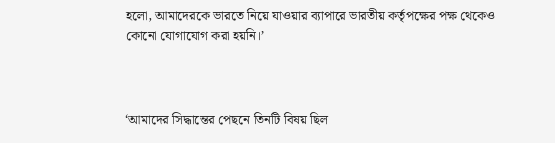হলো, আমাদেরকে ভারতে নিয়ে যাওয়ার ব্যাপারে ভারতীয় কর্তৃপক্ষের পক্ষ থেকেও কোনো যোগাযোগ করা হয়নি।’



‘আমাদের সিদ্ধান্তের পেছনে তিনটি বিষয় ছিল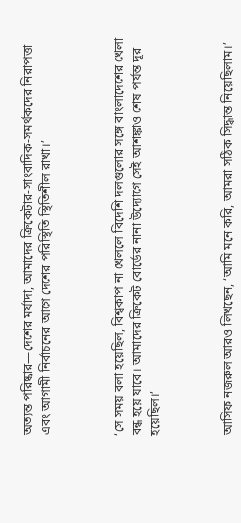অত্যন্ত পরিষ্কার—দেশের মর্যাদা, আমাদের ক্রিকেটার-সাংবাদিক-সমর্থকদের নিরাপত্তা এবং আগামী নির্বাচনের আগে দেশের পরিস্থিতি স্থিতিশীল রাখা।’



‘সে সময় বলা হয়েছিল, বিশ্বকাপ না খেললে বিদেশি দলগুলোর সঙ্গে বাংলাদেশের খেলা বন্ধ হয়ে যাবে। আমাদের ক্রিকেট বোর্ডের নানা উদ্যোগে সেই আশঙ্কাও শেষ পর্যন্ত দূর হয়েছিল।’



আসিফ নজরুল আরও লিখছেন, ‘আমি মনে করি, আমরা সঠিক সিদ্ধান্ত নিয়েছিলাম।’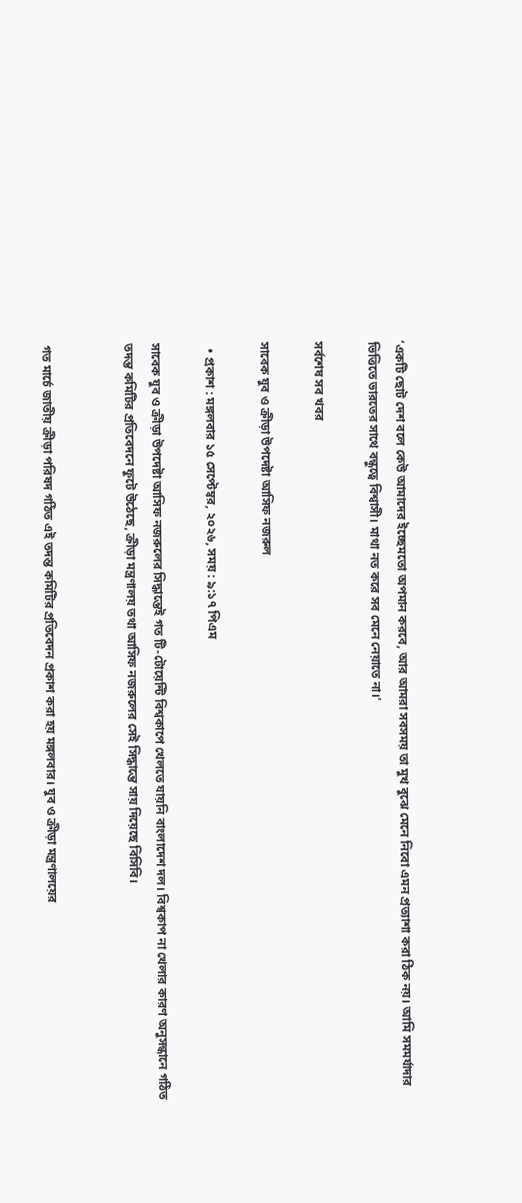‘একটি ছোট দেশ বলে কেউ আমাদের ইচ্ছেমতো অপমান করবে, আর আমরা সবসময় তা মুখ বুঝে মেনে নিবো এমন প্রত্যাশা করা ঠিক নয়। আমি সমমর্যাদার ভিত্তিতে ভারতের সাথে বন্ধুত্বে বিশ্বাসী। মাথা নত করে সব মেনে নেয়াতে না।’

সর্বশেষ সব খবর

সাবেক যুব ও ক্রীড়া উপদেষ্টা আসিফ নজরুল

  • প্রকাশ : মঙ্গলবার ১৫ সেপ্টেম্বর, ২০২৬, সময় : ৯:১৭ পিএম

সাবেক যুব ও ক্রীড়া উপদেষ্টা আসিফ নজরুলের সিদ্ধান্তেই গত টি-টোয়েন্টি বিশ্বকাপে খেলতে যায়নি বাংলাদেশ দল। বিশ্বকাপ না খেলার কারণ অনুসন্ধানে গঠিত তদন্ত কমিটির প্রতিবেদনে ফুটে উঠেছে, ক্রীড়া মন্ত্রণালয় তথা আসিফ নজরুলের সেই সিদ্ধান্তে সায় দিয়েছে বিসিবি।


গত মার্চে জাতীয় ক্রীড়া পরিষদ গঠিত এই তদন্ত কমিটির প্রতিবেদন প্রকাশ করা হয় মঙ্গলবার। যুব ও ক্রীড়া মন্ত্রণালয়ের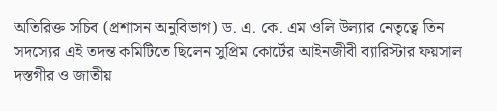অতিরিক্ত সচিব (প্রশাসন অনুবিভাগ) ড. এ. কে. এম ওলি উল্যার নেতৃত্বে তিন সদস্যের এই তদন্ত কমিটিতে ছিলেন সুপ্রিম কোর্টের আইনজীবী ব্যারিস্টার ফয়সাল দস্তগীর ও জাতীয়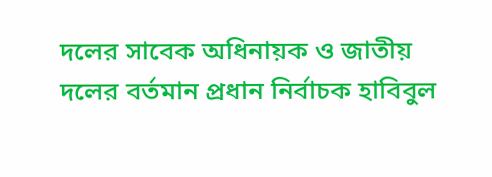দলের সাবেক অধিনায়ক ও জাতীয় দলের বর্তমান প্রধান নির্বাচক হাবিবুল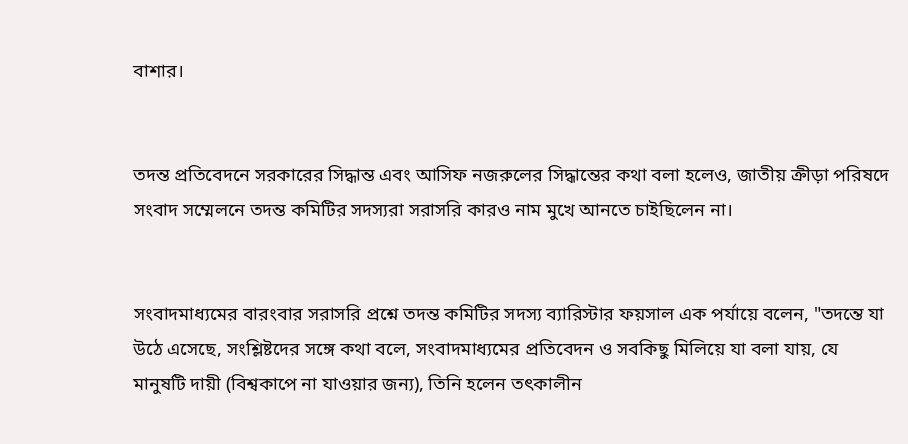বাশার।


তদন্ত প্রতিবেদনে সরকারের সিদ্ধান্ত এবং আসিফ নজরুলের সিদ্ধান্তের কথা বলা হলেও, জাতীয় ক্রীড়া পরিষদে সংবাদ সম্মেলনে তদন্ত কমিটির সদস্যরা সরাসরি কারও নাম মুখে আনতে চাইছিলেন না।


সংবাদমাধ্যমের বারংবার সরাসরি প্রশ্নে তদন্ত কমিটির সদস্য ব্যারিস্টার ফয়সাল এক পর্যায়ে বলেন, "তদন্তে যা উঠে এসেছে, সংশ্লিষ্টদের সঙ্গে কথা বলে, সংবাদমাধ্যমের প্রতিবেদন ও সবকিছু মিলিয়ে যা বলা যায়, যে মানুষটি দায়ী (বিশ্বকাপে না যাওয়ার জন্য), তিনি হলেন তৎকালীন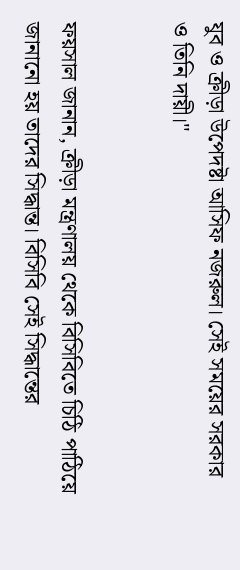যুব ও ক্রীড়া উপেদষ্টা আসিফ নজরুল। সেই সময়ের সরকার ও তিনি দায়ী।"


ফয়সাল জানান, ক্রীড়া মন্ত্রণালয় থেকে বিসিবিতে চিঠি পাঠিয়ে জানানো হয় তাদের সিদ্ধান্ত। বিসিবি সেই সিদ্ধান্তের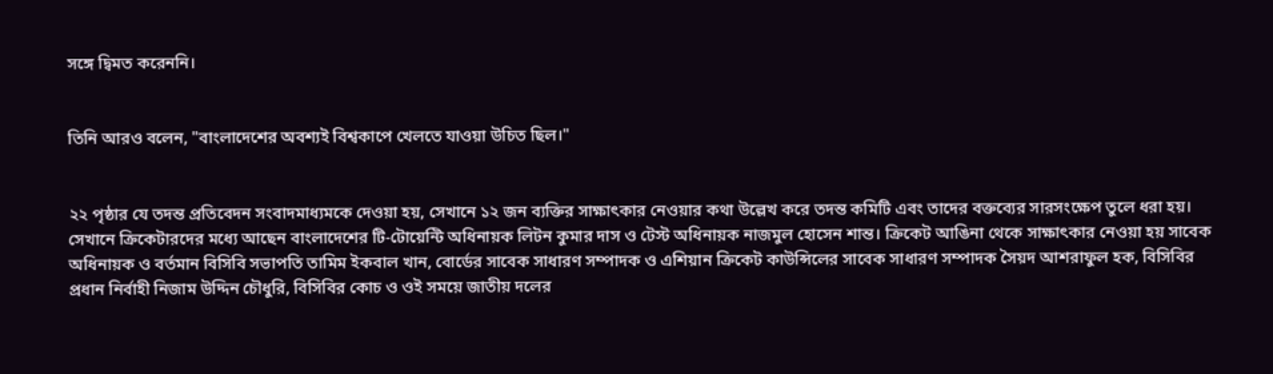সঙ্গে দ্বিমত করেননি।


তিনি আরও বলেন, "বাংলাদেশের অবশ্যই বিশ্বকাপে খেলতে যাওয়া উচিত ছিল।"


২২ পৃষ্ঠার যে তদন্ত প্রতিবেদন সংবাদমাধ্যমকে দেওয়া হয়, সেখানে ১২ জন ব্যক্তির সাক্ষাৎকার নেওয়ার কথা উল্লেখ করে তদন্ত কমিটি এবং তাদের বক্তব্যের সারসংক্ষেপ তুলে ধরা হয়। সেখানে ক্রিকেটারদের মধ্যে আছেন বাংলাদেশের টি-টোয়েন্টি অধিনায়ক লিটন কুমার দাস ও টেস্ট অধিনায়ক নাজমুল হোসেন শান্ত। ক্রিকেট আঙিনা থেকে সাক্ষাৎকার নেওয়া হয় সাবেক অধিনায়ক ও বর্তমান বিসিবি সভাপতি তামিম ইকবাল খান, বোর্ডের সাবেক সাধারণ সম্পাদক ও এশিয়ান ক্রিকেট কাউন্সিলের সাবেক সাধারণ সম্পাদক সৈয়দ আশরাফুল হক, বিসিবির প্রধান নির্বাহী নিজাম উদ্দিন চৌধুরি, বিসিবির কোচ ও ওই সময়ে জাতীয় দলের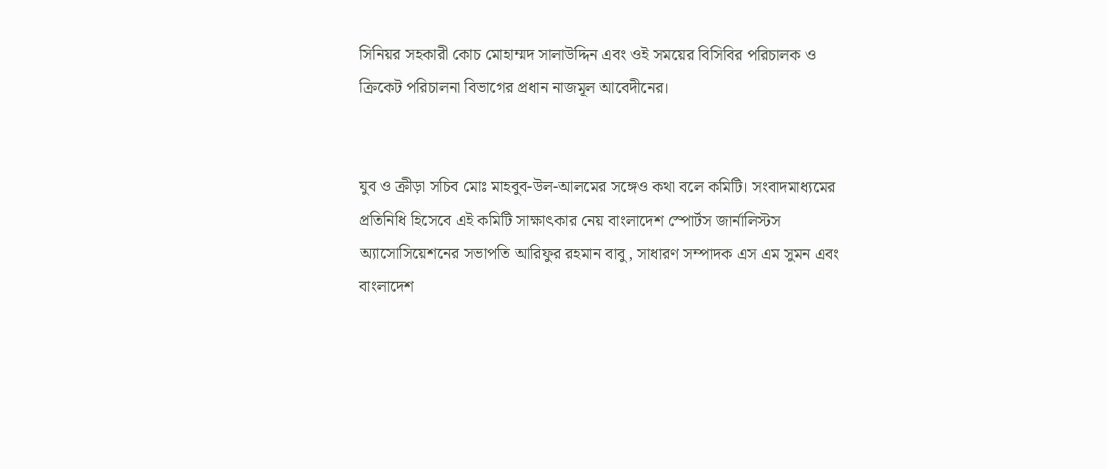সিনিয়র সহকারী কোচ মোহাম্মদ সালাউদ্দিন এবং ওই সময়ের বিসিবির পরিচালক ও ক্রিকেট পরিচালনা বিভাগের প্রধান নাজমূল আবেদীনের।


যুব ও ক্রীড়া সচিব মোঃ মাহবুব-উল-আলমের সঙ্গেও কথা বলে কমিটি। সংবাদমাধ্যমের প্রতিনিধি হিসেবে এই কমিটি সাক্ষাৎকার নেয় বাংলাদেশ স্পোর্টস জার্নালিস্টস অ্যাসোসিয়েশনের সভাপতি আরিফুর রহমান বাবু, সাধারণ সম্পাদক এস এম সুমন এবং বাংলাদেশ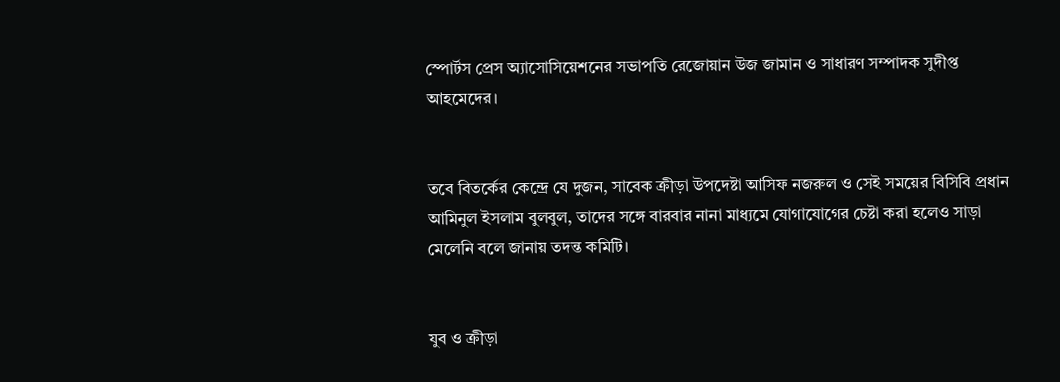স্পোর্টস প্রেস অ্যাসোসিয়েশনের সভাপতি রেজোয়ান উজ জামান ও সাধারণ সম্পাদক সুদীপ্ত আহমেদের।


তবে বিতর্কের কেন্দ্রে যে দুজন, সাবেক ক্রীড়া উপদেষ্টা আসিফ নজরুল ও সেই সময়ের বিসিবি প্রধান আমিনুল ইসলাম বুলবুল, তাদের সঙ্গে বারবার নানা মাধ্যমে যোগাযোগের চেষ্টা করা হলেও সাড়া মেলেনি বলে জানায় তদন্ত কমিটি।


যুব ও ক্রীড়া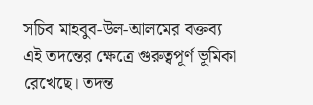সচিব মাহবুব-উল-আলমের বক্তব্য এই তদন্তের ক্ষেত্রে গুরুত্বপূর্ণ ভূমিকা রেখেছে। তদন্ত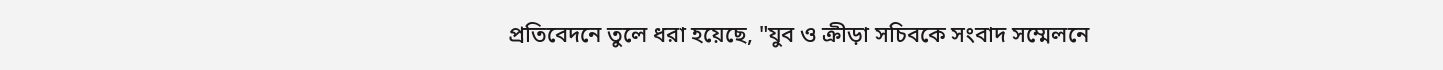প্রতিবেদনে তুলে ধরা হয়েছে, "যুব ও ক্রীড়া সচিবকে সংবাদ সম্মেলনে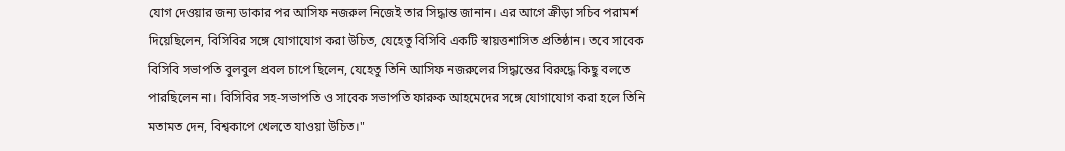যোগ দেওয়ার জন্য ডাকার পর আসিফ নজরুল নিজেই তার সিদ্ধান্ত জানান। এর আগে ক্রীড়া সচিব পরামর্শ দিয়েছিলেন, বিসিবির সঙ্গে যোগাযোগ করা উচিত, যেহেতু বিসিবি একটি স্বায়ত্তশাসিত প্রতিষ্ঠান। তবে সাবেক বিসিবি সভাপতি বুলবুল প্রবল চাপে ছিলেন, যেহেতু তিনি আসিফ নজরুলের সিদ্ধান্তের বিরুদ্ধে কিছু বলতে পারছিলেন না। বিসিবির সহ-সভাপতি ও সাবেক সভাপতি ফারুক আহমেদের সঙ্গে যোগাযোগ করা হলে তিনি মতামত দেন, বিশ্বকাপে খেলতে যাওয়া উচিত।"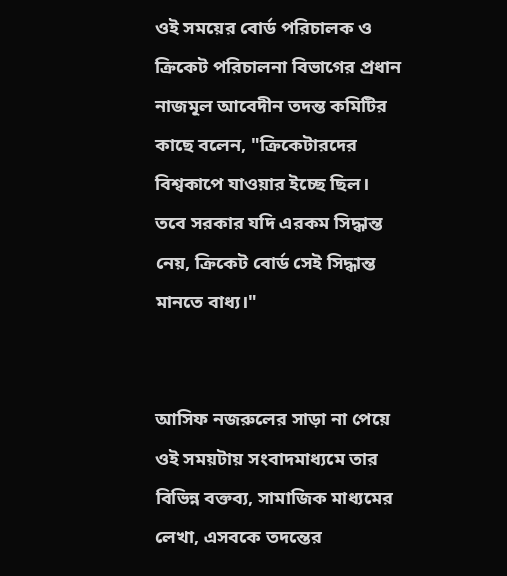ওই সময়ের বোর্ড পরিচালক ও ক্রিকেট পরিচালনা বিভাগের প্রধান নাজমূল আবেদীন তদন্ত কমিটির কাছে বলেন, "ক্রিকেটারদের বিশ্বকাপে যাওয়ার ইচ্ছে ছিল। তবে সরকার যদি এরকম সিদ্ধান্ত নেয়, ক্রিকেট বোর্ড সেই সিদ্ধান্ত মানতে বাধ্য।"


আসিফ নজরুলের সাড়া না পেয়ে ওই সময়টায় সংবাদমাধ্যমে তার বিভিন্ন বক্তব্য, সামাজিক মাধ্যমের লেখা, এসবকে তদন্তের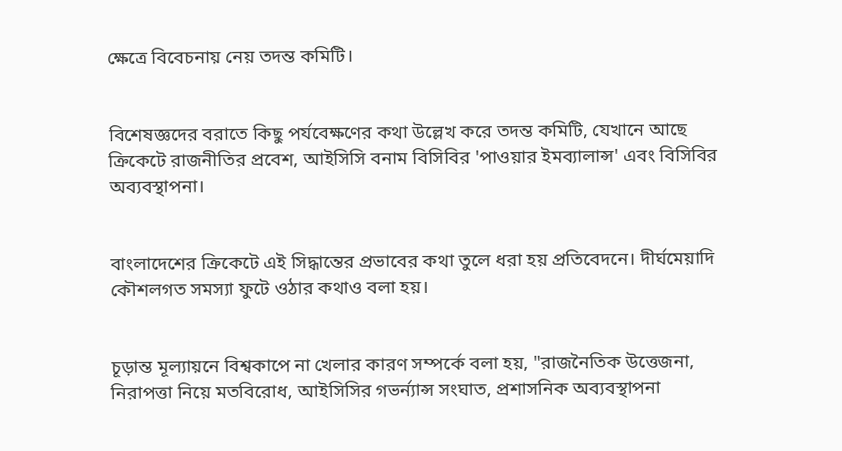ক্ষেত্রে বিবেচনায় নেয় তদন্ত কমিটি।


বিশেষজ্ঞদের বরাতে কিছু পর্যবেক্ষণের কথা উল্লেখ করে তদন্ত কমিটি, যেখানে আছে ক্রিকেটে রাজনীতির প্রবেশ, আইসিসি বনাম বিসিবির 'পাওয়ার ইমব্যালান্স' এবং বিসিবির অব্যবস্থাপনা।


বাংলাদেশের ক্রিকেটে এই সিদ্ধান্তের প্রভাবের কথা তুলে ধরা হয় প্রতিবেদনে। দীর্ঘমেয়াদি কৌশলগত সমস্যা ফুটে ওঠার কথাও বলা হয়।


চূড়ান্ত মূল্যায়নে বিশ্বকাপে না খেলার কারণ সম্পর্কে বলা হয়, "রাজনৈতিক উত্তেজনা, নিরাপত্তা নিয়ে মতবিরোধ, আইসিসির গভর্ন্যান্স সংঘাত, প্রশাসনিক অব্যবস্থাপনা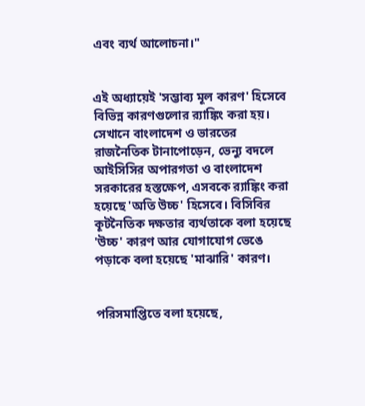এবং ব্যর্থ আলোচনা।"


এই অধ্যায়েই 'সম্ভাব্য মূল কারণ' হিসেবে বিভিন্ন কারণগুলোর র‌্যাঙ্কিং করা হয়। সেখানে বাংলাদেশ ও ভারতের রাজনৈতিক টানাপোড়েন, ভেন্যু বদলে আইসিসির অপারগতা ও বাংলাদেশ সরকারের হস্তক্ষেপ, এসবকে র‌্যাঙ্কিং করা হয়েছে 'অতি উচ্চ' হিসেবে। বিসিবির কূটনৈতিক দক্ষতার ব্যর্থতাকে বলা হয়েছে 'উচ্চ' কারণ আর যোগাযোগ ভেঙে পড়াকে বলা হয়েছে 'মাঝারি' কারণ।


পরিসমাপ্তিতে বলা হয়েছে,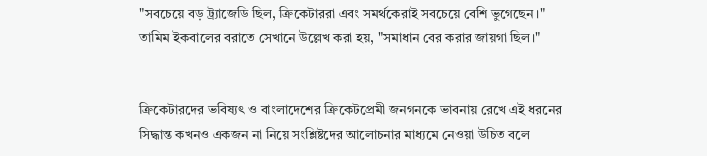"সবচেয়ে বড় ট্র্যাজেডি ছিল, ক্রিকেটাররা এবং সমর্থকেরাই সবচেয়ে বেশি ভুগেছেন।" তামিম ইকবালের বরাতে সেখানে উল্লেখ করা হয়, "সমাধান বের করার জায়গা ছিল।"


ক্রিকেটারদের ভবিষ্যৎ ও বাংলাদেশের ক্রিকেটপ্রেমী জনগনকে ভাবনায় রেখে এই ধরনের সিদ্ধান্ত কখনও একজন না নিয়ে সংশ্লিষ্টদের আলোচনার মাধ্যমে নেওয়া উচিত বলে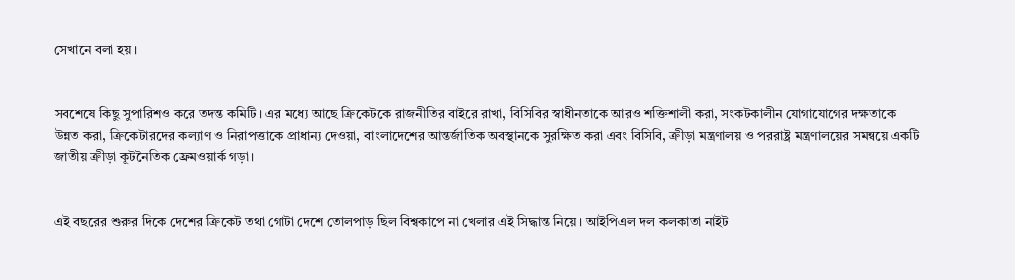সেখানে বলা হয়।


সবশেষে কিছু সুপারিশও করে তদন্ত কমিটি। এর মধ্যে আছে ক্রিকেটকে রাজনীতির বাইরে রাখা, বিসিবির স্বাধীনতাকে আরও শক্তিশালী করা, সংকটকালীন যোগাযোগের দক্ষতাকে উন্নত করা, ক্রিকেটারদের কল্যাণ ও নিরাপত্তাকে প্রাধান্য দেওয়া, বাংলাদেশের আন্তর্জাতিক অবস্থানকে সুরক্ষিত করা এবং বিসিবি, ক্রীড়া মন্ত্রণালয় ও পররাষ্ট্র মন্ত্রণালয়ের সমন্বয়ে একটি জাতীয় ক্রীড়া কূটনৈতিক ফ্রেমওয়ার্ক গড়া।


এই বছরের শুরুর দিকে দেশের ক্রিকেট তথা গোটা দেশে তোলপাড় ছিল বিশ্বকাপে না খেলার এই সিদ্ধান্ত নিয়ে। আইপিএল দল কলকাতা নাইট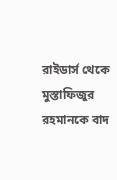রাইডার্স থেকে মুস্তাফিজুর রহমানকে বাদ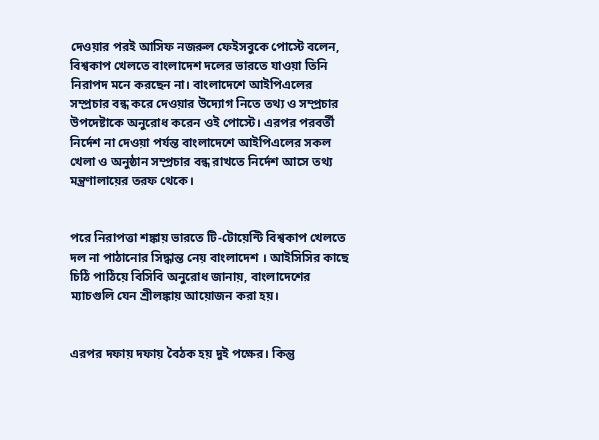দেওয়ার পরই আসিফ নজরুল ফেইসবুকে পোস্টে বলেন, বিশ্বকাপ খেলতে বাংলাদেশ দলের ভারতে যাওয়া তিনি নিরাপদ মনে করছেন না। বাংলাদেশে আইপিএলের সম্প্রচার বন্ধ করে দেওয়ার উদ্যোগ নিতে তথ্য ও সম্প্রচার উপদেষ্টাকে অনুরোধ করেন ওই পোস্টে। এরপর পরবর্তী নির্দেশ না দেওয়া পর্যন্ত বাংলাদেশে আইপিএলের সকল খেলা ও অনুষ্ঠান সম্প্রচার বন্ধ রাখতে নির্দেশ আসে তথ্য মন্ত্রণালায়ের তরফ থেকে।


পরে নিরাপত্তা শঙ্কায় ভারতে টি-টোয়েন্টি বিশ্বকাপ খেলতে দল না পাঠানোর সিদ্ধান্ত নেয় বাংলাদেশ । আইসিসির কাছে চিঠি পাঠিয়ে বিসিবি অনুরোধ জানায়, বাংলাদেশের ম্যাচগুলি যেন শ্রীলঙ্কায় আয়োজন করা হয়।


এরপর দফায় দফায় বৈঠক হয় দুই পক্ষের। কিন্তু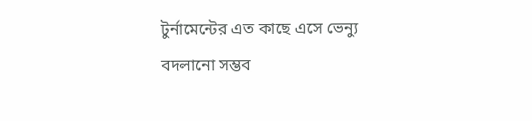টুর্নামেন্টের এত কাছে এসে ভেন্যু বদলানো সম্ভব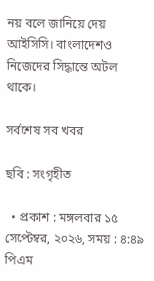নয় বলে জানিয়ে দেয় আইসিসি। বাংলাদেশও নিজেদের সিদ্ধান্তে অটল থাকে।

সর্বশেষ সব খবর

ছবি : সংগৃহীত

  • প্রকাশ : মঙ্গলবার ১৫ সেপ্টেম্বর, ২০২৬, সময় : ৪:৪৯ পিএম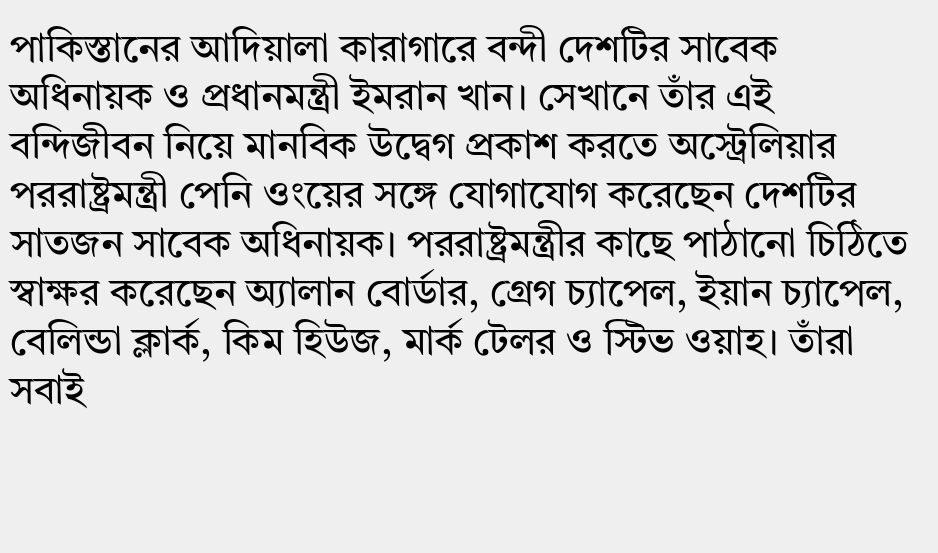পাকিস্তানের আদিয়ালা কারাগারে বন্দী দেশটির সাবেক অধিনায়ক ও প্রধানমন্ত্রী ইমরান খান। সেখানে তাঁর এই বন্দিজীবন নিয়ে মানবিক উদ্বেগ প্রকাশ করতে অস্ট্রেলিয়ার পররাষ্ট্রমন্ত্রী পেনি ওংয়ের সঙ্গে যোগাযোগ করেছেন দেশটির সাতজন সাবেক অধিনায়ক। পররাষ্ট্রমন্ত্রীর কাছে পাঠানো চিঠিতে স্বাক্ষর করেছেন অ্যালান বোর্ডার, গ্রেগ চ্যাপেল, ইয়ান চ্যাপেল, বেলিন্ডা ক্লার্ক, কিম হিউজ, মার্ক টেলর ও স্টিভ ওয়াহ। তাঁরা সবাই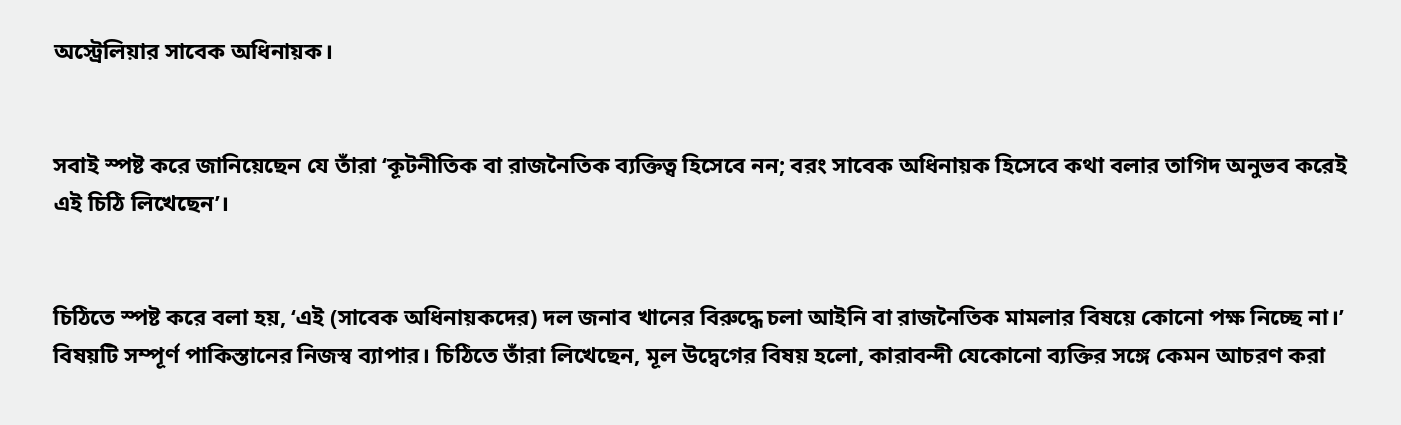অস্ট্রেলিয়ার সাবেক অধিনায়ক।


সবাই স্পষ্ট করে জানিয়েছেন যে তাঁরা ‘কূটনীতিক বা রাজনৈতিক ব্যক্তিত্ব হিসেবে নন; বরং সাবেক অধিনায়ক হিসেবে কথা বলার তাগিদ অনুভব করেই এই চিঠি লিখেছেন’।


চিঠিতে স্পষ্ট করে বলা হয়, ‘এই (সাবেক অধিনায়কদের) দল জনাব খানের বিরুদ্ধে চলা আইনি বা রাজনৈতিক মামলার বিষয়ে কোনো পক্ষ নিচ্ছে না।’ বিষয়টি সম্পূর্ণ পাকিস্তানের নিজস্ব ব্যাপার। চিঠিতে তাঁরা লিখেছেন, মূল উদ্বেগের বিষয় হলো, কারাবন্দী যেকোনো ব্যক্তির সঙ্গে কেমন আচরণ করা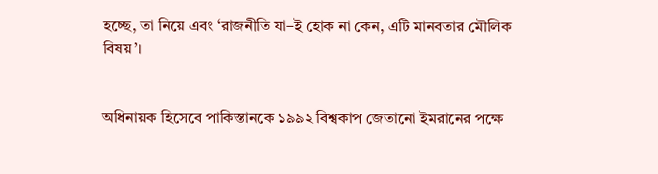হচ্ছে, তা নিয়ে এবং ‘রাজনীতি যা–ই হোক না কেন, এটি মানবতার মৌলিক বিষয়’।


অধিনায়ক হিসেবে পাকিস্তানকে ১৯৯২ বিশ্বকাপ জেতানো ইমরানের পক্ষে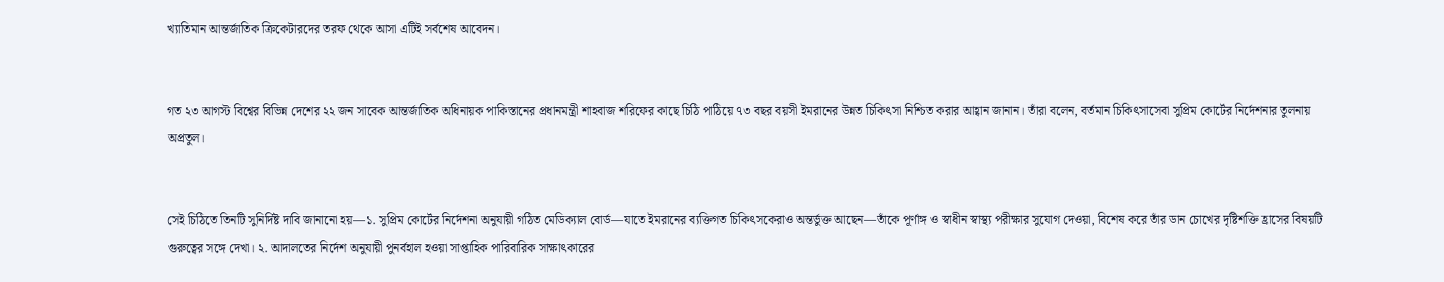খ্যাতিমান আন্তর্জাতিক ক্রিকেটারদের তরফ থেকে আসা এটিই সর্বশেষ আবেদন।


গত ২৩ আগস্ট বিশ্বের বিভিন্ন দেশের ২২ জন সাবেক আন্তর্জাতিক অধিনায়ক পাকিস্তানের প্রধানমন্ত্রী শাহবাজ শরিফের কাছে চিঠি পাঠিয়ে ৭৩ বছর বয়সী ইমরানের উন্নত চিকিৎসা নিশ্চিত করার আহ্বান জানান। তাঁরা বলেন, বর্তমান চিকিৎসাসেবা সুপ্রিম কোর্টের নির্দেশনার তুলনায় অপ্রতুল।


সেই চিঠিতে তিনটি সুনির্দিষ্ট দাবি জানানো হয়—১. সুপ্রিম কোর্টের নির্দেশনা অনুযায়ী গঠিত মেডিক্যাল বোর্ড—যাতে ইমরানের ব্যক্তিগত চিকিৎসকেরাও অন্তর্ভুক্ত আছেন—তাঁকে পূর্ণাঙ্গ ও স্বাধীন স্বাস্থ্য পরীক্ষার সুযোগ দেওয়া, বিশেষ করে তাঁর ডান চোখের দৃষ্টিশক্তি হ্রাসের বিষয়টি গুরুত্বের সঙ্গে দেখা। ২. আদালতের নির্দেশ অনুযায়ী পুনর্বহাল হওয়া সাপ্তাহিক পারিবারিক সাক্ষাৎকারের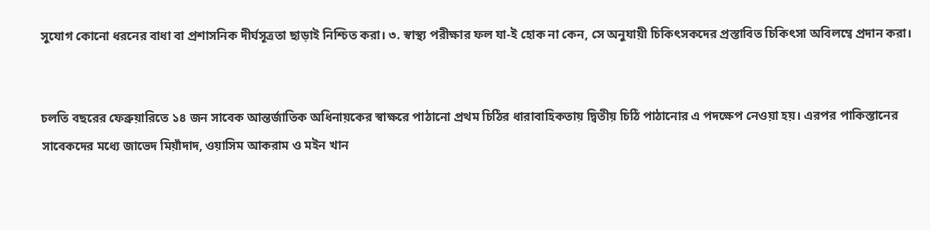সুযোগ কোনো ধরনের বাধা বা প্রশাসনিক দীর্ঘসূত্রতা ছাড়াই নিশ্চিত করা। ৩. স্বাস্থ্য পরীক্ষার ফল যা-ই হোক না কেন, সে অনুযায়ী চিকিৎসকদের প্রস্তাবিত চিকিৎসা অবিলম্বে প্রদান করা।


চলতি বছরের ফেব্রুয়ারিতে ১৪ জন সাবেক আন্তর্জাতিক অধিনায়কের স্বাক্ষরে পাঠানো প্রথম চিঠির ধারাবাহিকতায় দ্বিতীয় চিঠি পাঠানোর এ পদক্ষেপ নেওয়া হয়। এরপর পাকিস্তানের সাবেকদের মধ্যে জাভেদ মিয়াঁদাদ, ওয়াসিম আকরাম ও মইন খান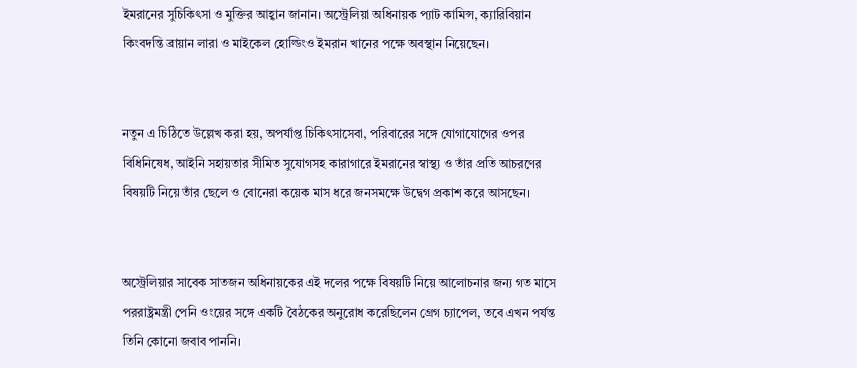ইমরানের সুচিকিৎসা ও মুক্তির আহ্বান জানান। অস্ট্রেলিয়া অধিনায়ক প্যাট কামিন্স, ক্যারিবিয়ান কিংবদন্তি ব্রায়ান লারা ও মাইকেল হোল্ডিংও ইমরান খানের পক্ষে অবস্থান নিয়েছেন।


নতুন এ চিঠিতে উল্লেখ করা হয়, অপর্যাপ্ত চিকিৎসাসেবা, পরিবারের সঙ্গে যোগাযোগের ওপর বিধিনিষেধ, আইনি সহায়তার সীমিত সুযোগসহ কারাগারে ইমরানের স্বাস্থ্য ও তাঁর প্রতি আচরণের বিষয়টি নিয়ে তাঁর ছেলে ও বোনেরা কয়েক মাস ধরে জনসমক্ষে উদ্বেগ প্রকাশ করে আসছেন।


অস্ট্রেলিয়ার সাবেক সাতজন অধিনায়কের এই দলের পক্ষে বিষয়টি নিয়ে আলোচনার জন্য গত মাসে পররাষ্ট্রমন্ত্রী পেনি ওংয়ের সঙ্গে একটি বৈঠকের অনুরোধ করেছিলেন গ্রেগ চ্যাপেল, তবে এখন পর্যন্ত তিনি কোনো জবাব পাননি।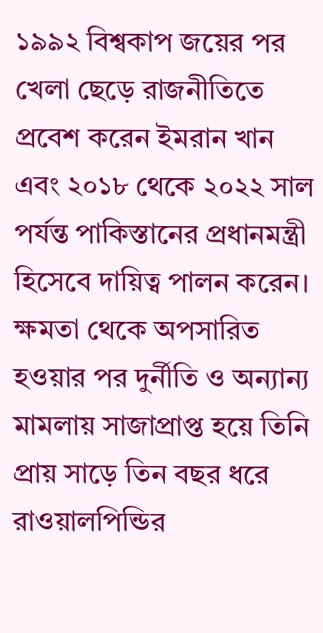১৯৯২ বিশ্বকাপ জয়ের পর খেলা ছেড়ে রাজনীতিতে প্রবেশ করেন ইমরান খান এবং ২০১৮ থেকে ২০২২ সাল পর্যন্ত পাকিস্তানের প্রধানমন্ত্রী হিসেবে দায়িত্ব পালন করেন। ক্ষমতা থেকে অপসারিত হওয়ার পর দুর্নীতি ও অন্যান্য মামলায় সাজাপ্রাপ্ত হয়ে তিনি প্রায় সাড়ে তিন বছর ধরে রাওয়ালপিন্ডির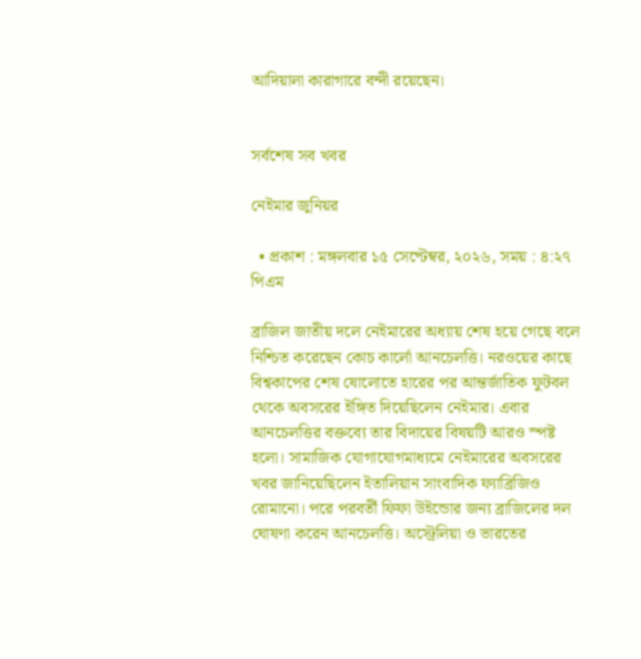আদিয়ালা কারাগারে বন্দী রয়েছেন।


সর্বশেষ সব খবর

নেইমার জুনিয়র

  • প্রকাশ : মঙ্গলবার ১৫ সেপ্টেম্বর, ২০২৬, সময় : ৪:২৭ পিএম

ব্রাজিল জাতীয় দলে নেইমারের অধ্যায় শেষ হয়ে গেছে বলে নিশ্চিত করেছেন কোচ কার্লো আনচেলত্তি। নরওয়ের কাছে বিশ্বকাপের শেষ ষোলোতে হারের পর আন্তর্জাতিক ফুটবল থেকে অবসরের ইঙ্গিত দিয়েছিলেন নেইমার। এবার আনচেলত্তির বক্তব্যে তার বিদায়ের বিষয়টি আরও স্পষ্ট হলো। সামাজিক যোগাযোগমাধ্যমে নেইমারের অবসরের খবর জানিয়েছিলেন ইতালিয়ান সাংবাদিক ফ্যাব্রিজিও রোমানো। পরে পরবর্তী ফিফা উইন্ডোর জন্য ব্রাজিলের দল ঘোষণা করেন আনচেলত্তি। অস্ট্রেলিয়া ও ভারতের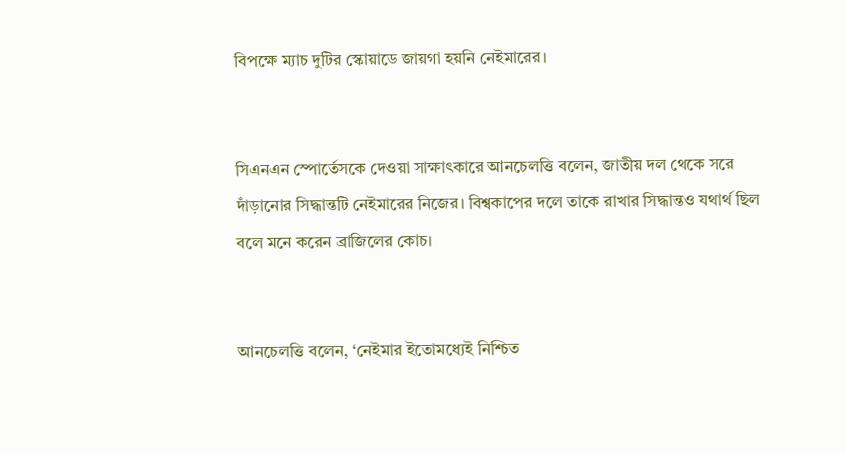বিপক্ষে ম্যাচ দুটির স্কোয়াডে জায়গা হয়নি নেইমারের।


সিএনএন স্পোর্তেসকে দেওয়া সাক্ষাৎকারে আনচেলত্তি বলেন, জাতীয় দল থেকে সরে দাঁড়ানোর সিদ্ধান্তটি নেইমারের নিজের। বিশ্বকাপের দলে তাকে রাখার সিদ্ধান্তও যথার্থ ছিল বলে মনে করেন ব্রাজিলের কোচ।


আনচেলত্তি বলেন, ‘নেইমার ইতোমধ্যেই নিশ্চিত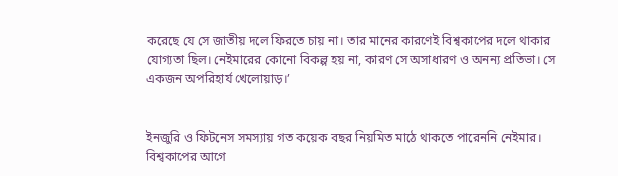করেছে যে সে জাতীয় দলে ফিরতে চায় না। তার মানের কারণেই বিশ্বকাপের দলে থাকার যোগ্যতা ছিল। নেইমারের কোনো বিকল্প হয় না, কারণ সে অসাধারণ ও অনন্য প্রতিভা। সে একজন অপরিহার্য খেলোয়াড়।’


ইনজুরি ও ফিটনেস সমস্যায় গত কয়েক বছর নিয়মিত মাঠে থাকতে পারেননি নেইমার। বিশ্বকাপের আগে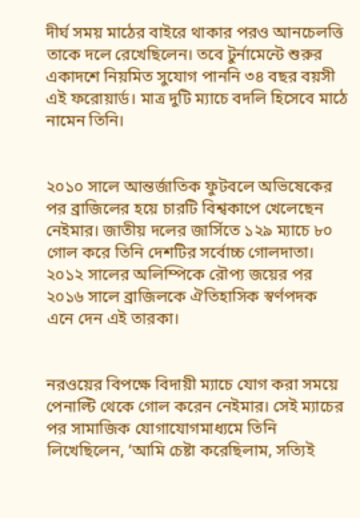দীর্ঘ সময় মাঠের বাইরে থাকার পরও আনচেলত্তি তাকে দলে রেখেছিলেন। তবে টুর্নামেন্টে শুরুর একাদশে নিয়মিত সুযোগ পাননি ৩৪ বছর বয়সী এই ফরোয়ার্ড। মাত্র দুটি ম্যাচে বদলি হিসেবে মাঠে নামেন তিনি।


২০১০ সালে আন্তর্জাতিক ফুটবলে অভিষেকের পর ব্রাজিলের হয়ে চারটি বিশ্বকাপে খেলেছেন নেইমার। জাতীয় দলের জার্সিতে ১২৯ ম্যাচে ৮০ গোল করে তিনি দেশটির সর্বোচ্চ গোলদাতা। ২০১২ সালের অলিম্পিকে রৌপ্য জয়ের পর ২০১৬ সালে ব্রাজিলকে ঐতিহাসিক স্বর্ণপদক এনে দেন এই তারকা।


নরওয়ের বিপক্ষে বিদায়ী ম্যাচে যোগ করা সময়ে পেনাল্টি থেকে গোল করেন নেইমার। সেই ম্যাচের পর সামাজিক যোগাযোগমাধ্যমে তিনি লিখেছিলেন, ‘আমি চেষ্টা করেছিলাম, সত্যিই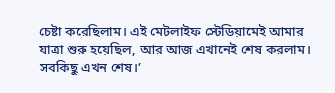চেষ্টা করেছিলাম। এই মেটলাইফ স্টেডিয়ামেই আমার যাত্রা শুরু হয়েছিল, আর আজ এখানেই শেষ করলাম। সবকিছু এখন শেষ।’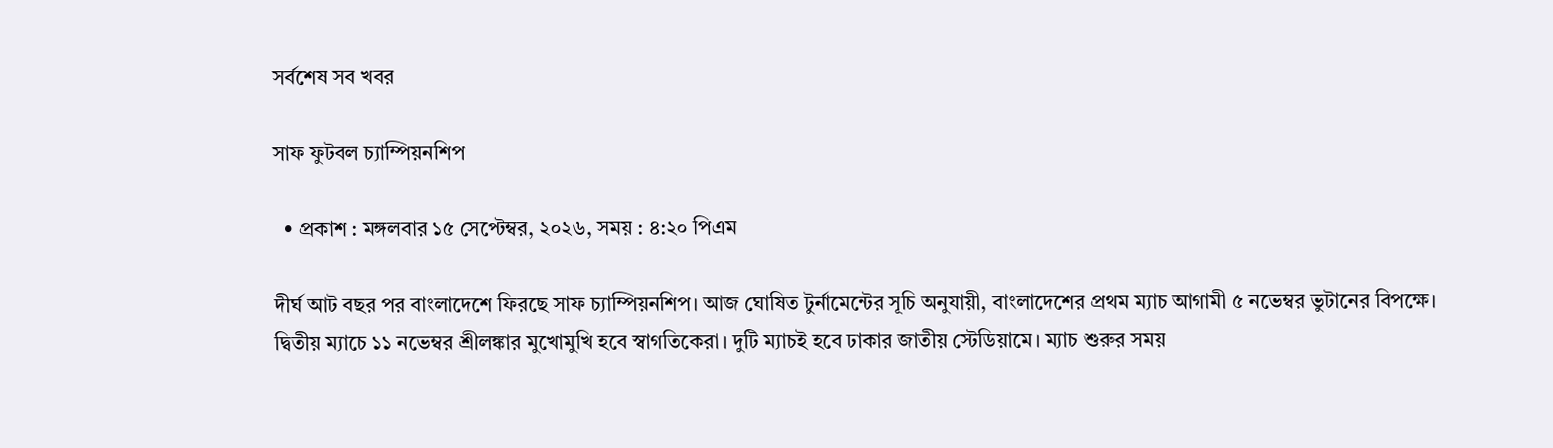সর্বশেষ সব খবর

সাফ ফুটবল চ্যাম্পিয়নশিপ

  • প্রকাশ : মঙ্গলবার ১৫ সেপ্টেম্বর, ২০২৬, সময় : ৪:২০ পিএম

দীর্ঘ আট বছর পর বাংলাদেশে ফিরছে সাফ চ্যাম্পিয়নশিপ। আজ ঘোষিত টুর্নামেন্টের সূচি অনুযায়ী, বাংলাদেশের প্রথম ম্যাচ আগামী ৫ নভেম্বর ভুটানের বিপক্ষে। দ্বিতীয় ম্যাচে ১১ নভেম্বর শ্রীলঙ্কার মুখোমুখি হবে স্বাগতিকেরা। দুটি ম্যাচই হবে ঢাকার জাতীয় স্টেডিয়ামে। ম্যাচ শুরুর সময়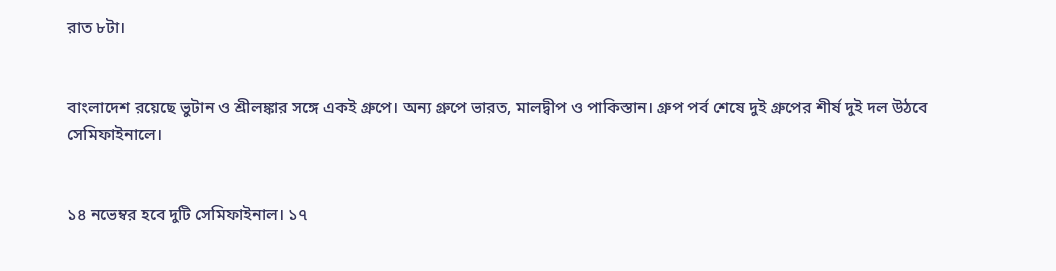রাত ৮টা।


বাংলাদেশ রয়েছে ভুটান ও শ্রীলঙ্কার সঙ্গে একই গ্রুপে। অন্য গ্রুপে ভারত, মালদ্বীপ ও পাকিস্তান। গ্রুপ পর্ব শেষে দুই গ্রুপের শীর্ষ দুই দল উঠবে সেমিফাইনালে।


১৪ নভেম্বর হবে দুটি সেমিফাইনাল। ১৭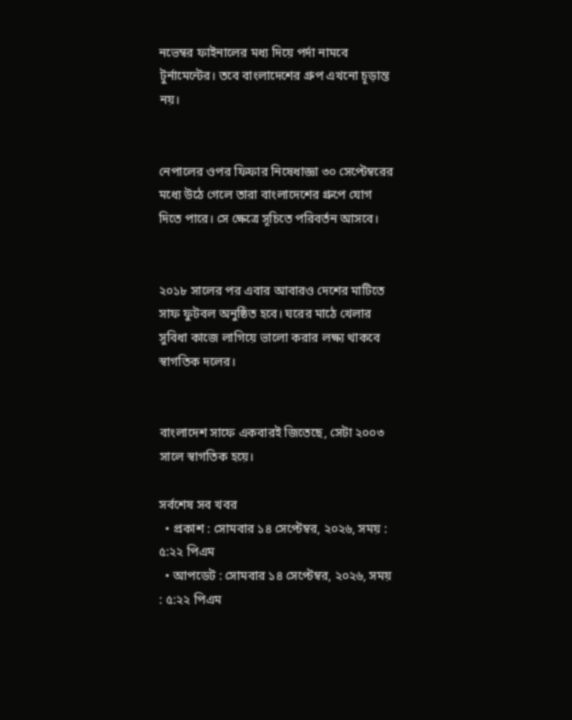নভেম্বর ফাইনালের মধ্য দিয়ে পর্দা নামবে টুর্নামেন্টের। তবে বাংলাদেশের গ্রুপ এখনো চূড়ান্ত নয়।


নেপালের ওপর ফিফার নিষেধাজ্ঞা ৩০ সেপ্টেম্বরের মধ্যে উঠে গেলে তারা বাংলাদেশের গ্রুপে যোগ দিতে পারে। সে ক্ষেত্রে সূচিতে পরিবর্তন আসবে।


২০১৮ সালের পর এবার আবারও দেশের মাটিতে সাফ ফুটবল অনুষ্ঠিত হবে। ঘরের মাঠে খেলার সুবিধা কাজে লাগিয়ে ভালো করার লক্ষ্য থাকবে স্বাগতিক দলের।


বাংলাদেশ সাফে একবারই জিতেছে, সেটা ২০০৩ সালে স্বাগতিক হয়ে।

সর্বশেষ সব খবর
  • প্রকাশ : সোমবার ১৪ সেপ্টেম্বর, ২০২৬, সময় : ৫:২২ পিএম
  • আপডেট : সোমবার ১৪ সেপ্টেম্বর, ২০২৬, সময় : ৫:২২ পিএম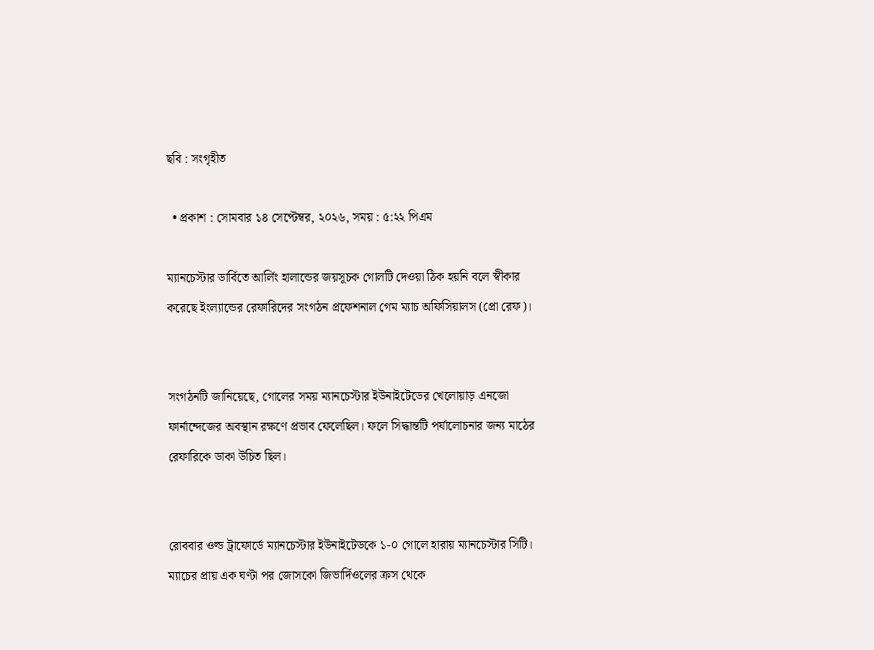ছবি : সংগৃহীত

  • প্রকাশ : সোমবার ১৪ সেপ্টেম্বর, ২০২৬, সময় : ৫:২২ পিএম

ম্যানচেস্টার ডার্বিতে আর্লিং হালান্ডের জয়সূচক গোলটি দেওয়া ঠিক হয়নি বলে স্বীকার করেছে ইংল্যান্ডের রেফারিদের সংগঠন প্রফেশনাল গেম ম্যাচ অফিসিয়ালস (প্রো রেফ)।


সংগঠনটি জানিয়েছে, গোলের সময় ম্যানচেস্টার ইউনাইটেডের খেলোয়াড় এনজো ফার্নান্দেজের অবস্থান রক্ষণে প্রভাব ফেলেছিল। ফলে সিদ্ধান্তটি পর্যালোচনার জন্য মাঠের রেফারিকে ডাকা উচিত ছিল।


রোববার ওল্ড ট্রাফোর্ডে ম্যানচেস্টার ইউনাইটেডকে ১-০ গোলে হারায় ম্যানচেস্টার সিটি। ম্যাচের প্রায় এক ঘণ্টা পর জোসকো জিভার্দিওলের ক্রস থেকে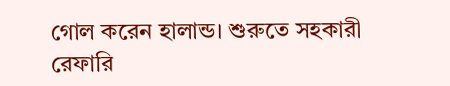গোল করেন হালান্ড। শুরুতে সহকারী রেফারি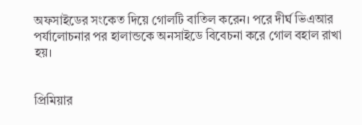অফসাইডের সংকেত দিয়ে গোলটি বাতিল করেন। পরে দীর্ঘ ভিএআর পর্যালোচনার পর হালান্ডকে অনসাইডে বিবেচনা করে গোল বহাল রাখা হয়।


প্রিমিয়ার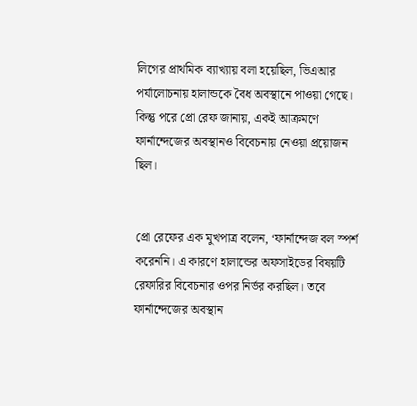লিগের প্রাথমিক ব্যাখ্যায় বলা হয়েছিল, ভিএআর পর্যালোচনায় হালান্ডকে বৈধ অবস্থানে পাওয়া গেছে। কিন্তু পরে প্রো রেফ জানায়, একই আক্রমণে ফার্নান্দেজের অবস্থানও বিবেচনায় নেওয়া প্রয়োজন ছিল।


প্রো রেফের এক মুখপাত্র বলেন, ‘ফার্নান্দেজ বল স্পর্শ করেননি। এ কারণে হালান্ডের অফসাইডের বিষয়টি রেফারির বিবেচনার ওপর নির্ভর করছিল। তবে ফার্নান্দেজের অবস্থান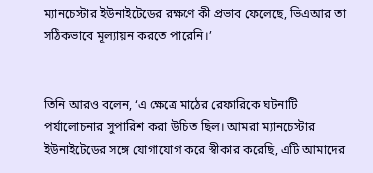ম্যানচেস্টার ইউনাইটেডের রক্ষণে কী প্রভাব ফেলেছে, ভিএআর তা সঠিকভাবে মূল্যায়ন করতে পারেনি।’


তিনি আরও বলেন, ‘এ ক্ষেত্রে মাঠের রেফারিকে ঘটনাটি পর্যালোচনার সুপারিশ করা উচিত ছিল। আমরা ম্যানচেস্টার ইউনাইটেডের সঙ্গে যোগাযোগ করে স্বীকার করেছি, এটি আমাদের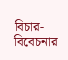বিচার-বিবেচনার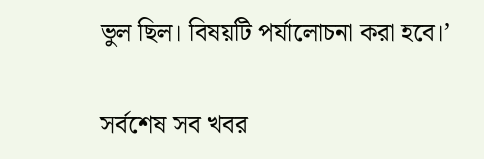ভুল ছিল। বিষয়টি পর্যালোচনা করা হবে।’

সর্বশেষ সব খবর